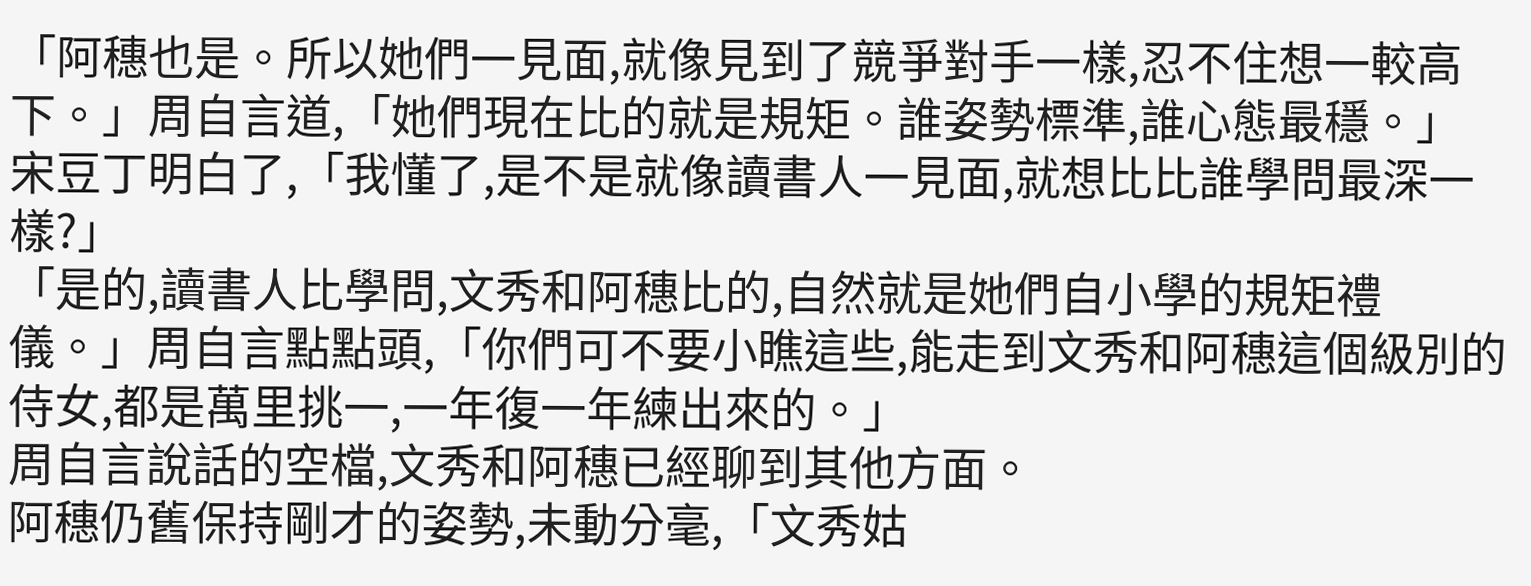「阿穗也是。所以她們一見面,就像見到了競爭對手一樣,忍不住想一較高下。」周自言道,「她們現在比的就是規矩。誰姿勢標準,誰心態最穩。」
宋豆丁明白了,「我懂了,是不是就像讀書人一見面,就想比比誰學問最深一樣?」
「是的,讀書人比學問,文秀和阿穗比的,自然就是她們自小學的規矩禮儀。」周自言點點頭,「你們可不要小瞧這些,能走到文秀和阿穗這個級別的侍女,都是萬里挑一,一年復一年練出來的。」
周自言說話的空檔,文秀和阿穗已經聊到其他方面。
阿穗仍舊保持剛才的姿勢,未動分毫,「文秀姑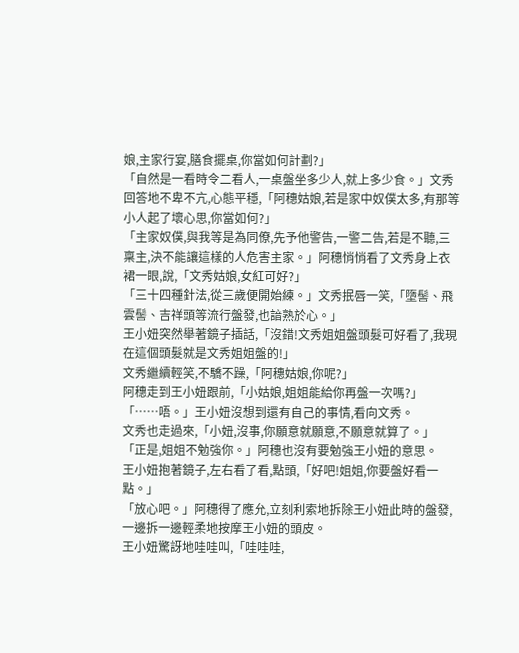娘,主家行宴,膳食擺桌,你當如何計劃?」
「自然是一看時令二看人,一桌盤坐多少人,就上多少食。」文秀回答地不卑不亢,心態平穩,「阿穗姑娘,若是家中奴僕太多,有那等小人起了壞心思,你當如何?」
「主家奴僕,與我等是為同僚,先予他警告,一警二告,若是不聽,三稟主,決不能讓這樣的人危害主家。」阿穗悄悄看了文秀身上衣裙一眼,說,「文秀姑娘,女紅可好?」
「三十四種針法,從三歲便開始練。」文秀抿唇一笑,「墮髻、飛雲髻、吉祥頭等流行盤發,也諳熟於心。」
王小妞突然舉著鏡子插話,「沒錯!文秀姐姐盤頭髮可好看了,我現在這個頭髮就是文秀姐姐盤的!」
文秀繼續輕笑,不驕不躁,「阿穗姑娘,你呢?」
阿穗走到王小妞跟前,「小姑娘,姐姐能給你再盤一次嗎?」
「……唔。」王小妞沒想到還有自己的事情,看向文秀。
文秀也走過來,「小妞,沒事,你願意就願意,不願意就算了。」
「正是,姐姐不勉強你。」阿穗也沒有要勉強王小妞的意思。
王小妞抱著鏡子,左右看了看,點頭,「好吧!姐姐,你要盤好看一點。」
「放心吧。」阿穗得了應允,立刻利索地拆除王小妞此時的盤發,一邊拆一邊輕柔地按摩王小妞的頭皮。
王小妞驚訝地哇哇叫,「哇哇哇,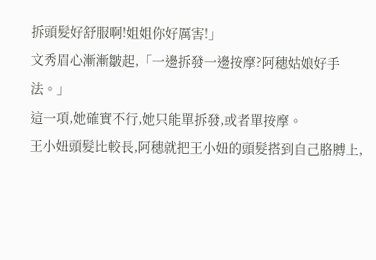拆頭髮好舒服啊!姐姐你好厲害!」
文秀眉心漸漸皺起,「一邊拆發一邊按摩?阿穗姑娘好手法。」
這一項,她確實不行,她只能單拆發,或者單按摩。
王小妞頭髮比較長,阿穗就把王小妞的頭髮搭到自己胳膊上,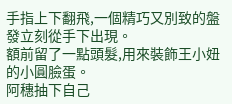手指上下翻飛,一個精巧又別致的盤發立刻從手下出現。
額前留了一點頭髮,用來裝飾王小妞的小圓臉蛋。
阿穗抽下自己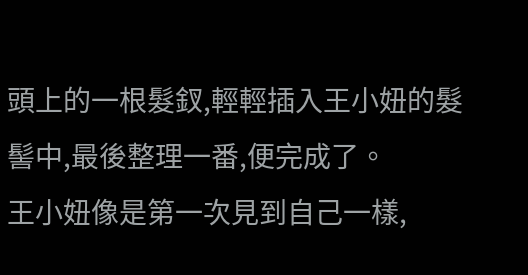頭上的一根髮釵,輕輕插入王小妞的髮髻中,最後整理一番,便完成了。
王小妞像是第一次見到自己一樣,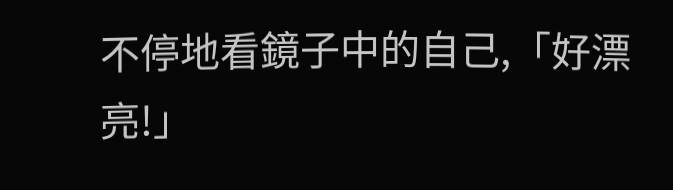不停地看鏡子中的自己,「好漂亮!」